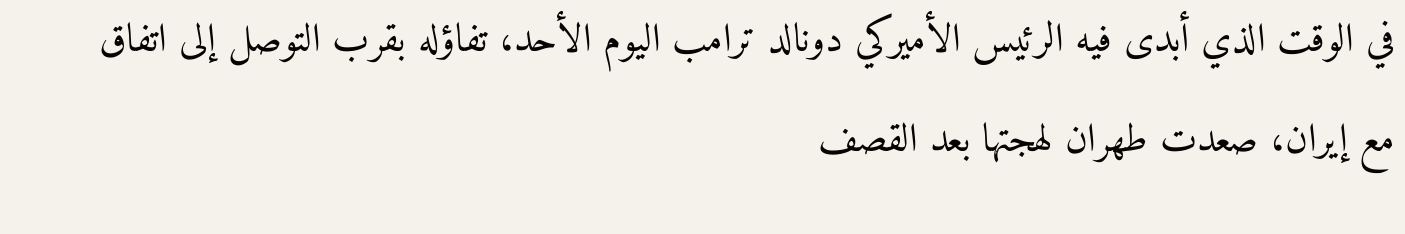في الوقت الذي أبدى فيه الرئيس الأميركي دونالد ترامب اليوم الأحد، تفاؤله بقرب التوصل إلى اتفاق مع إيران، صعدت طهران لهجتها بعد القصف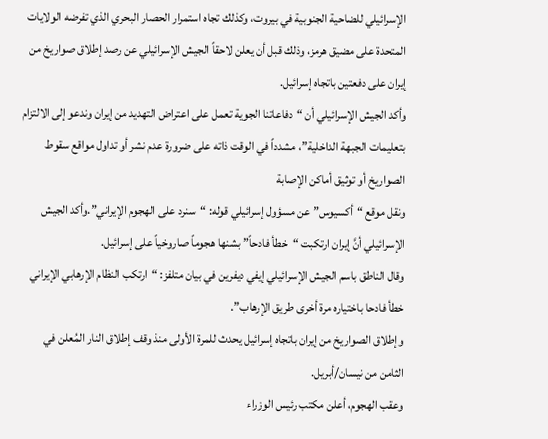الإسرائيلي للضاحية الجنوبية في بيروت، وكذلك تجاه استمرار الحصار البحري الذي تفرضه الولايات المتحدة على مضيق هرمز، وذلك قبل أن يعلن لاحقاً الجيش الإسرائيلي عن رصد إطلاق صواريخ من إيران على دفعتين باتجاه إسرائيل.
وأكد الجيش الإسرائيلي أن “دفاعاتنا الجوية تعمل على اعتراض التهديد من إيران وندعو إلى الالتزام بتعليمات الجبهة الداخلية”، مشدداً في الوقت ذاته على ضرورة عدم نشر أو تداول مواقع سقوط الصواريخ أو توثيق أماكن الإصابة
ونقل موقع “أكسيوس” عن مسؤول إسرائيلي قوله: “سنرد على الهجوم الإيراني”.وأكد الجيش الإسرائيلي أنَّ إيران ارتكبت “خطأ فادحاً” بشنها هجوماً صاروخياً على إسرائيل.
وقال الناطق باسم الجيش الإسرائيلي إيفي ديفرين في بيان متلفز: “ارتكب النظام الإرهابي الإيراني خطأ فادحا باختياره مرة أخرى طريق الإرهاب”.
وإطلاق الصواريخ من إيران باتجاه إسرائيل يحدث للمرة الأولى منذ وقف إطلاق النار المُعلن في الثامن من نيسان/أبريل.
وعقب الهجوم، أعلن مكتب رئيس الوزراء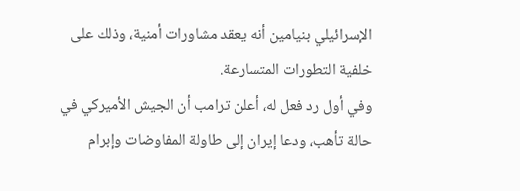الإسرائيلي بنيامين أنه يعقد مشاورات أمنية، وذلك على خلفية التطورات المتسارعة.
وفي أول رد فعل له، أعلن ترامب أن الجيش الأميركي في حالة تأهب، ودعا إيران إلى طاولة المفاوضات وإبرام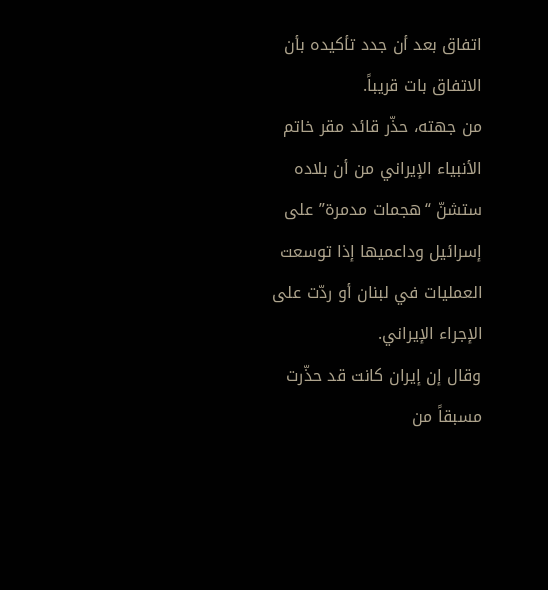اتفاق بعد أن جدد تأكيده بأن الاتفاق بات قريباً.
من جهته، حذّر قائد مقر خاتم الأنبياء الإيراني من أن بلاده ستشنّ “هجمات مدمرة” على إسرائيل وداعميها إذا توسعت العمليات في لبنان أو ردّت على الإجراء الإيراني.
وقال إن إيران كانت قد حذّرت مسبقاً من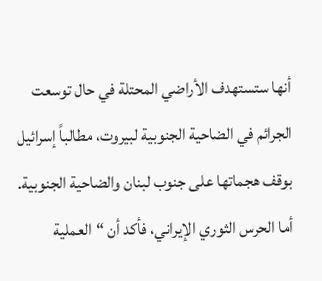أنها ستستهدف الأراضي المحتلة في حال توسعت الجرائم في الضاحية الجنوبية لبيروت، مطالباً إسرائيل بوقف هجماتها على جنوب لبنان والضاحية الجنوبية.
أما الحرس الثوري الإيراني، فأكد أن “العملية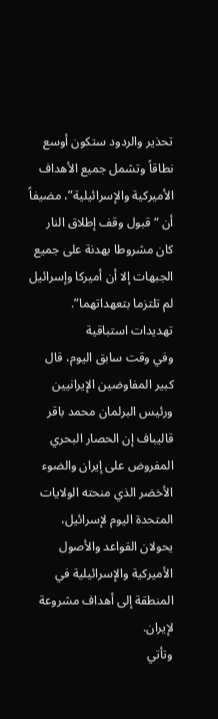تحذير والردود ستكون أوسع نطاقاً وتشمل جميع الأهداف الأميركية والإسرائيلية”، مضيفاً أن “قبول وقف إطلاق النار كان مشروطا بهدنة على جميع الجبهات إلا أن أميركا وإسرائيل لم تلتزما بتعهداتهما”.
تهديدات استباقية
وفي وقت سابق اليوم، قال كبير المفاوضين الإيرانيين ورئيس البرلمان محمد باقر قاليباف إن الحصار البحري المفروض على إيران والضوء الأخضر الذي منحته الولايات المتحدة اليوم لإسرائيل، يحولان القواعد والأصول الأميركية والإسرائيلية في المنطقة إلى أهداف مشروعة لإيران.
وتأتي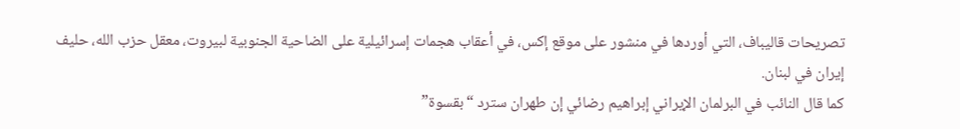تصريحات قاليباف، التي أوردها في منشور على موقع إكس، في أعقاب هجمات إسرائيلية على الضاحية الجنوبية لبيروت، معقل حزب الله، حليف إيران في لبنان.
كما قال النائب في البرلمان الإيراني إبراهيم رضائي إن طهران سترد “بقسوة”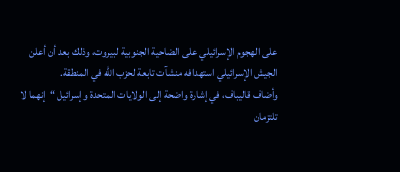على الهجوم الإسرائيلي على الضاحية الجنوبية لبيروت، وذلك بعد أن أعلن الجيش الإسرائيلي استهدافه منشآت تابعة لحزب الله في المنطقة.
وأضاف قاليباف، في إشارة واضحة إلى الولايات المتحدة وإسرائيل “إنهما لا تلتزمان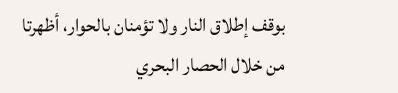بوقف إطلاق النار ولا تؤمنان بالحوار، أظهرتا من خلال الحصار البحري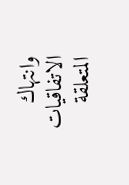وانتهاك الاتفاقيات المتعلقة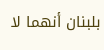بلبنان أنهما لا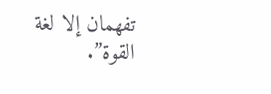تفهمان إلا لغة القوة”.